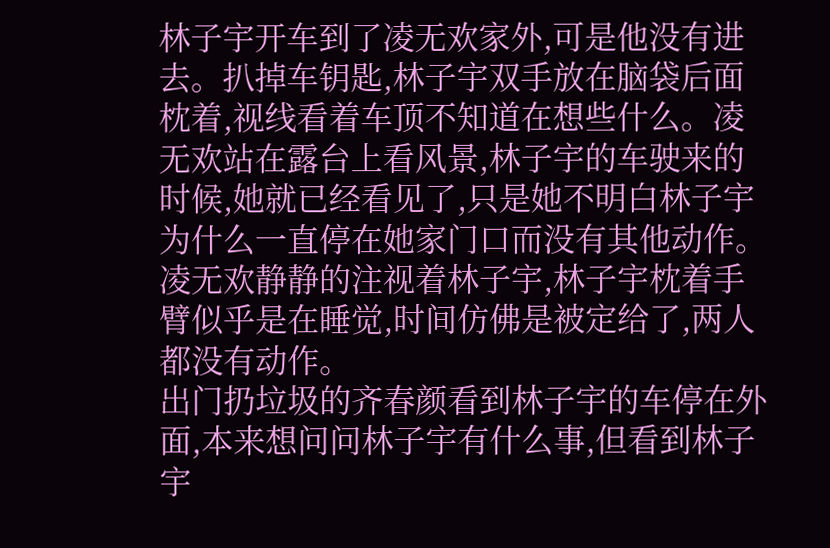林子宇开车到了凌无欢家外,可是他没有进去。扒掉车钥匙,林子宇双手放在脑袋后面枕着,视线看着车顶不知道在想些什么。凌无欢站在露台上看风景,林子宇的车驶来的时候,她就已经看见了,只是她不明白林子宇为什么一直停在她家门口而没有其他动作。
凌无欢静静的注视着林子宇,林子宇枕着手臂似乎是在睡觉,时间仿佛是被定给了,两人都没有动作。
出门扔垃圾的齐春颜看到林子宇的车停在外面,本来想问问林子宇有什么事,但看到林子宇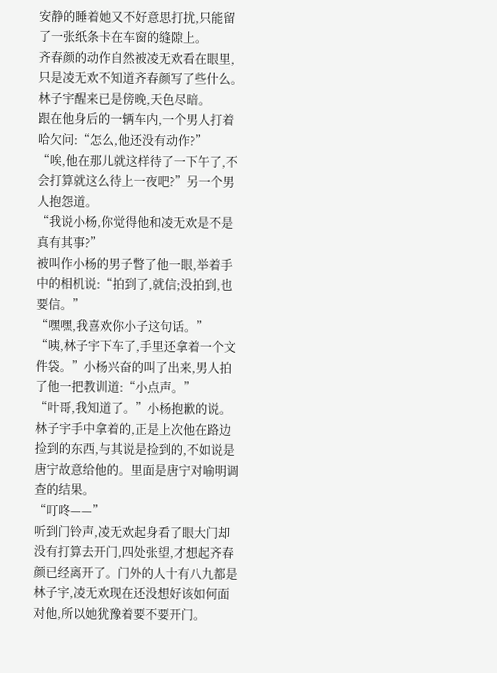安静的睡着她又不好意思打扰,只能留了一张纸条卡在车窗的缝隙上。
齐春颜的动作自然被凌无欢看在眼里,只是凌无欢不知道齐春颜写了些什么。
林子宇醒来已是傍晚,天色尽暗。
跟在他身后的一辆车内,一个男人打着哈欠问:“怎么,他还没有动作?”
“唉,他在那儿就这样待了一下午了,不会打算就这么待上一夜吧?”另一个男人抱怨道。
“我说小杨,你觉得他和凌无欢是不是真有其事?”
被叫作小杨的男子瞥了他一眼,举着手中的相机说:“拍到了,就信;没拍到,也要信。”
“嘿嘿,我喜欢你小子这句话。”
“咦,林子宇下车了,手里还拿着一个文件袋。”小杨兴奋的叫了出来,男人拍了他一把教训道:“小点声。”
“叶哥,我知道了。”小杨抱歉的说。
林子宇手中拿着的,正是上次他在路边捡到的东西,与其说是捡到的,不如说是唐宁故意给他的。里面是唐宁对喻明调查的结果。
“叮咚——”
听到门铃声,凌无欢起身看了眼大门却没有打算去开门,四处张望,才想起齐春颜已经离开了。门外的人十有八九都是林子宇,凌无欢现在还没想好该如何面对他,所以她犹豫着要不要开门。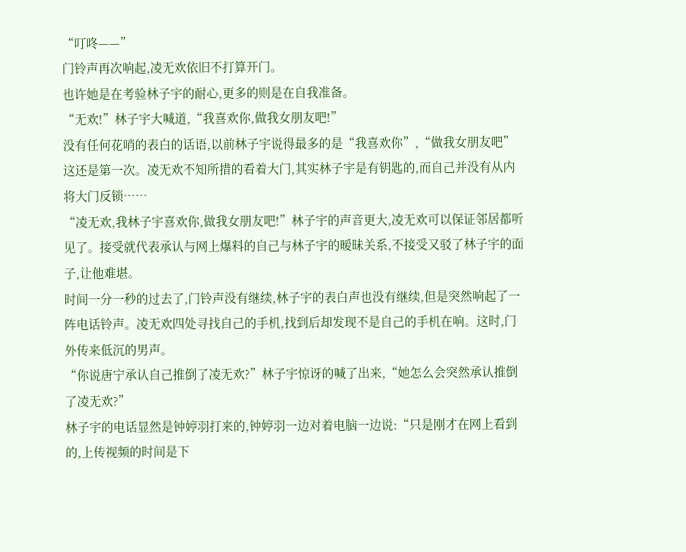“叮咚——”
门铃声再次响起,凌无欢依旧不打算开门。
也许她是在考验林子宇的耐心,更多的则是在自我准备。
“无欢!”林子宇大喊道,“我喜欢你,做我女朋友吧!”
没有任何花哨的表白的话语,以前林子宇说得最多的是“我喜欢你”,“做我女朋友吧”这还是第一次。凌无欢不知所措的看着大门,其实林子宇是有钥匙的,而自己并没有从内将大门反锁……
“凌无欢,我林子宇喜欢你,做我女朋友吧!”林子宇的声音更大,凌无欢可以保证邻居都听见了。接受就代表承认与网上爆料的自己与林子宇的暧昧关系,不接受又驳了林子宇的面子,让他难堪。
时间一分一秒的过去了,门铃声没有继续,林子宇的表白声也没有继续,但是突然响起了一阵电话铃声。凌无欢四处寻找自己的手机,找到后却发现不是自己的手机在响。这时,门外传来低沉的男声。
“你说唐宁承认自己推倒了凌无欢?”林子宇惊讶的喊了出来,“她怎么会突然承认推倒了凌无欢?”
林子宇的电话显然是钟婷羽打来的,钟婷羽一边对着电脑一边说:“只是刚才在网上看到的,上传视频的时间是下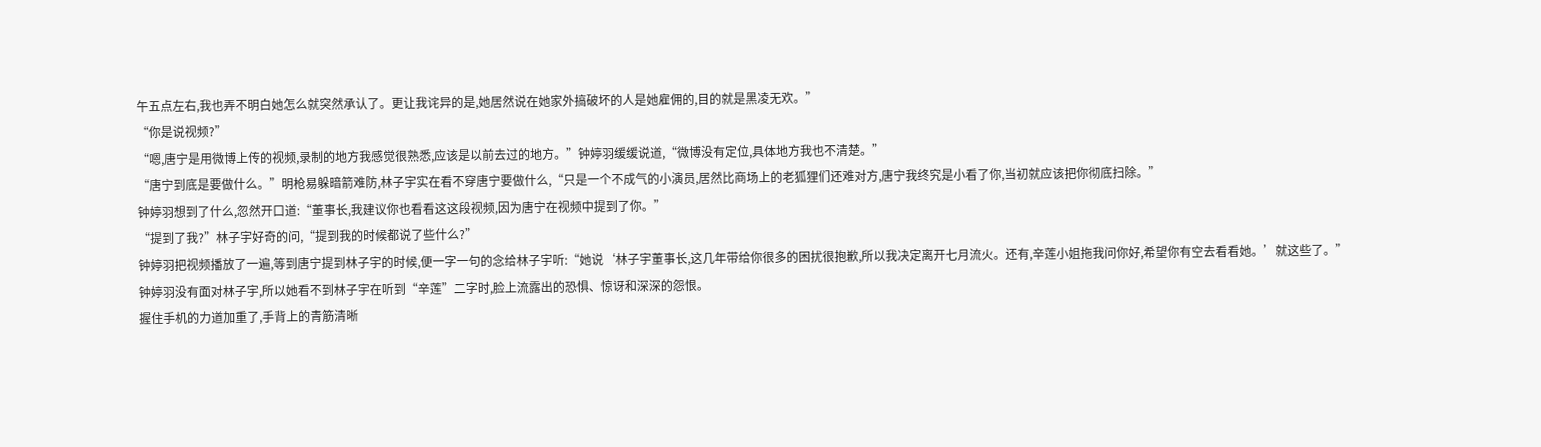午五点左右,我也弄不明白她怎么就突然承认了。更让我诧异的是,她居然说在她家外搞破坏的人是她雇佣的,目的就是黑凌无欢。”
“你是说视频?”
“嗯,唐宁是用微博上传的视频,录制的地方我感觉很熟悉,应该是以前去过的地方。”钟婷羽缓缓说道,“微博没有定位,具体地方我也不清楚。”
“唐宁到底是要做什么。”明枪易躲暗箭难防,林子宇实在看不穿唐宁要做什么,“只是一个不成气的小演员,居然比商场上的老狐狸们还难对方,唐宁我终究是小看了你,当初就应该把你彻底扫除。”
钟婷羽想到了什么,忽然开口道:“董事长,我建议你也看看这这段视频,因为唐宁在视频中提到了你。”
“提到了我?”林子宇好奇的问,“提到我的时候都说了些什么?”
钟婷羽把视频播放了一遍,等到唐宁提到林子宇的时候,便一字一句的念给林子宇听:“她说‘林子宇董事长,这几年带给你很多的困扰很抱歉,所以我决定离开七月流火。还有,辛莲小姐拖我问你好,希望你有空去看看她。’就这些了。”
钟婷羽没有面对林子宇,所以她看不到林子宇在听到“辛莲”二字时,脸上流露出的恐惧、惊讶和深深的怨恨。
握住手机的力道加重了,手背上的青筋清晰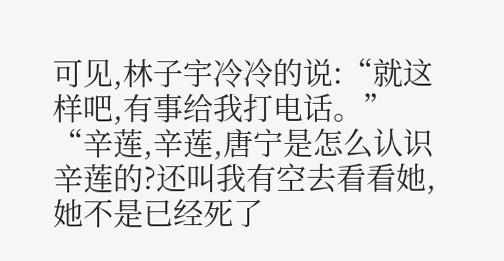可见,林子宇冷冷的说:“就这样吧,有事给我打电话。”
“辛莲,辛莲,唐宁是怎么认识辛莲的?还叫我有空去看看她,她不是已经死了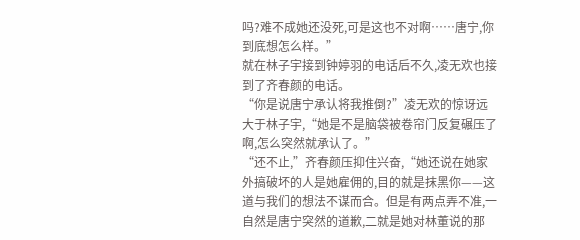吗?难不成她还没死,可是这也不对啊……唐宁,你到底想怎么样。”
就在林子宇接到钟婷羽的电话后不久,凌无欢也接到了齐春颜的电话。
“你是说唐宁承认将我推倒?”凌无欢的惊讶远大于林子宇,“她是不是脑袋被卷帘门反复碾压了啊,怎么突然就承认了。”
“还不止,”齐春颜压抑住兴奋,“她还说在她家外搞破坏的人是她雇佣的,目的就是抹黑你——这道与我们的想法不谋而合。但是有两点弄不准,一自然是唐宁突然的道歉,二就是她对林董说的那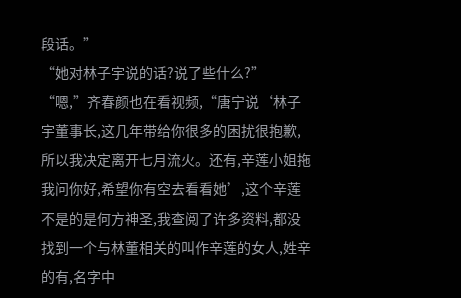段话。”
“她对林子宇说的话?说了些什么?”
“嗯,”齐春颜也在看视频,“唐宁说‘林子宇董事长,这几年带给你很多的困扰很抱歉,所以我决定离开七月流火。还有,辛莲小姐拖我问你好,希望你有空去看看她’,这个辛莲不是的是何方神圣,我查阅了许多资料,都没找到一个与林董相关的叫作辛莲的女人,姓辛的有,名字中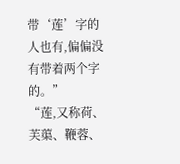带‘莲’字的人也有,偏偏没有带着两个字的。”
“莲,又称荷、芙蕖、鞭蓉、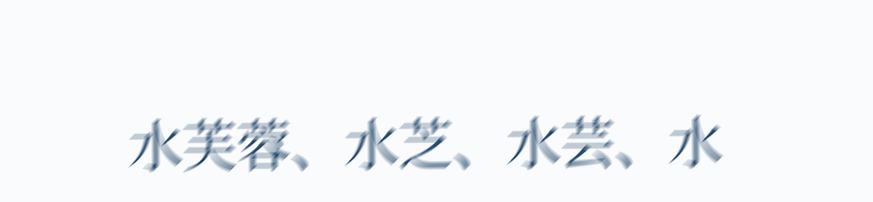水芙蓉、水芝、水芸、水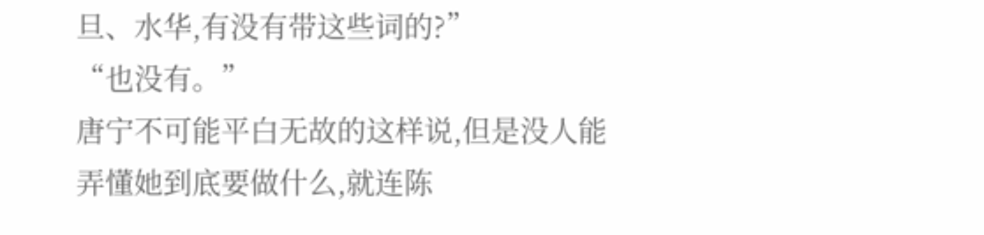旦、水华,有没有带这些词的?”
“也没有。”
唐宁不可能平白无故的这样说,但是没人能弄懂她到底要做什么,就连陈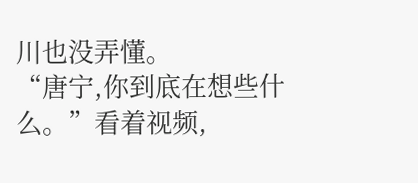川也没弄懂。
“唐宁,你到底在想些什么。”看着视频,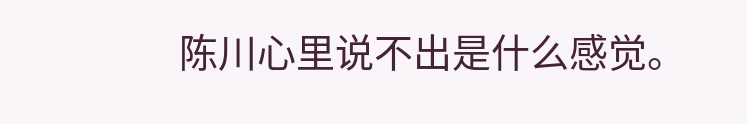陈川心里说不出是什么感觉。